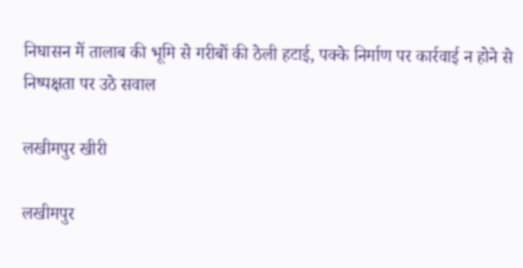निघासन में तालाब की भूमि से गरीबों की ठेली हटाई, पक्के निर्माण पर कार्रवाई न होने से निष्पक्षता पर उठे सवाल

लखीमपुर खीरी

लखीमपुर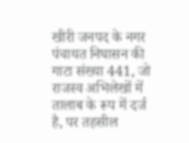खीरी जनपद के नगर पंचायत निघासन की गाटा संख्या 441, जो राजस्व अभिलेखों में तालाब के रूप में दर्ज है, पर तहसील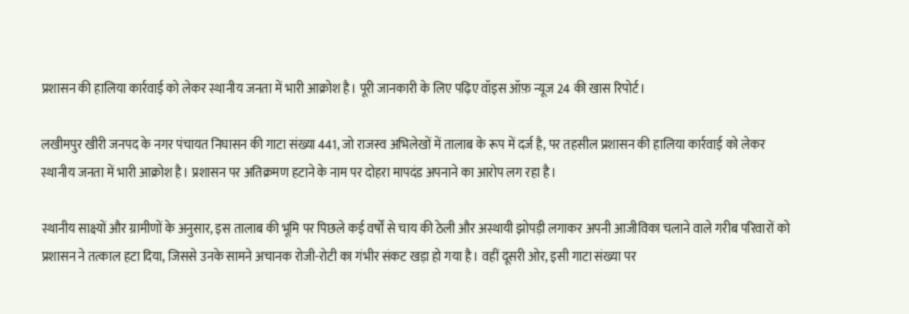प्रशासन की हालिया कार्रवाई को लेकर स्थानीय जनता में भारी आक्रोश है। पूरी जानकारी के लिए पढ़िए वॉइस ऑफ़ न्यूज 24 की खास रिपोर्ट।

लखीमपुर खीरी जनपद के नगर पंचायत निघासन की गाटा संख्या 441, जो राजस्व अभिलेखों में तालाब के रूप में दर्ज है, पर तहसील प्रशासन की हालिया कार्रवाई को लेकर स्थानीय जनता में भारी आक्रोश है। प्रशासन पर अतिक्रमण हटाने के नाम पर दोहरा मापदंड अपनाने का आरोप लग रहा है।

स्थानीय साक्ष्यों और ग्रामीणों के अनुसार, इस तालाब की भूमि पर पिछले कई वर्षों से चाय की ठेली और अस्थायी झोपड़ी लगाकर अपनी आजीविका चलाने वाले गरीब परिवारों को प्रशासन ने तत्काल हटा दिया, जिससे उनके सामने अचानक रोजी-रोटी का गंभीर संकट खड़ा हो गया है। वहीं दूसरी ओर, इसी गाटा संख्या पर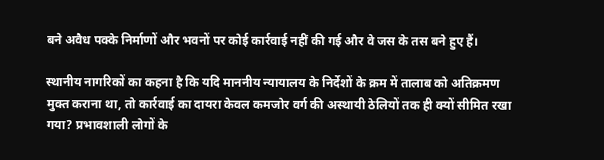बने अवैध पक्के निर्माणों और भवनों पर कोई कार्रवाई नहीं की गई और वे जस के तस बने हुए हैं।

स्थानीय नागरिकों का कहना है कि यदि माननीय न्यायालय के निर्देशों के क्रम में तालाब को अतिक्रमण मुक्त कराना था, तो कार्रवाई का दायरा केवल कमजोर वर्ग की अस्थायी ठेलियों तक ही क्यों सीमित रखा गया? प्रभावशाली लोगों के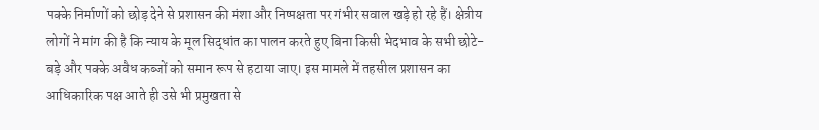पक्के निर्माणों को छोड़ देने से प्रशासन की मंशा और निष्पक्षता पर गंभीर सवाल खड़े हो रहे हैं। क्षेत्रीय लोगों ने मांग की है कि न्याय के मूल सिद्धांत का पालन करते हुए बिना किसी भेदभाव के सभी छोटे-बड़े और पक्के अवैध कब्जों को समान रूप से हटाया जाए। इस मामले में तहसील प्रशासन का आधिकारिक पक्ष आते ही उसे भी प्रमुखता से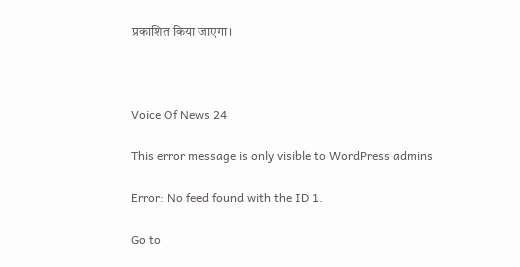प्रकाशित किया जाएगा।



Voice Of News 24

This error message is only visible to WordPress admins

Error: No feed found with the ID 1.

Go to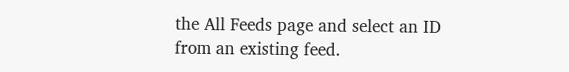the All Feeds page and select an ID from an existing feed.